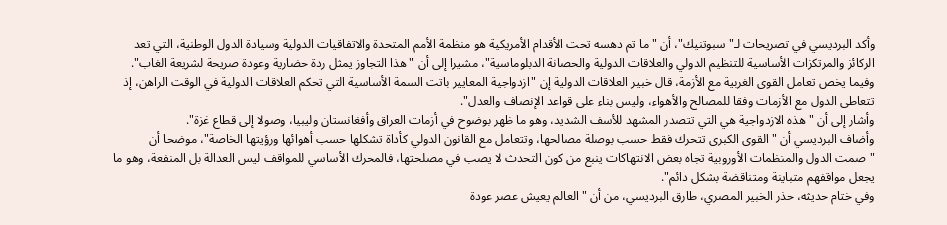وأكد البرديسي في تصريحات لـ"سبوتنيك"، أن "ما تم دهسه تحت الأقدام الأمريكية هو منظمة الأمم المتحدة والاتفاقيات الدولية وسيادة الدول الوطنية، التي تعد الركائز والمرتكزات الأساسية للتنظيم الدولي والعلاقات الدولية والحصانة الدبلوماسية"، مشيرا إلى أن "هذا التجاوز يمثل ردة حضارية وعودة صريحة لشريعة الغاب".
وفيما يخص تعامل القوى الغربية مع الأزمة، قال خبير العلاقات الدولية إن "ازدواجية المعايير باتت السمة الأساسية التي تحكم العلاقات الدولية في الوقت الراهن، إذ تتعاطى الدول مع الأزمات وفقا للمصالح والأهواء، وليس بناء على قواعد الإنصاف والعدل".
وأشار إلى أن "هذه الازدواجية هي التي تتصدر المشهد للأسف الشديد، وهو ما ظهر بوضوح في أزمات العراق وأفغانستان وليبيا، وصولا إلى قطاع غزة".
وأضاف البرديسي أن "القوى الكبرى تتحرك فقط حسب بوصلة مصالحها، وتتعامل مع القانون الدولي كأداة تشكلها حسب أهوائها ورؤيتها الخاصة"، موضحا أن "صمت الدول والمنظمات الأوروبية تجاه بعض الانتهاكات ينبع من كون التحدث لا يصب في مصلحتها، فالمحرك الأساسي للمواقف ليس العدالة بل المنفعة، وهو ما يجعل مواقفهم متباينة ومتناقضة بشكل دائم".
وفي ختام حديثه، حذر الخبير المصري، طارق البرديسي، من أن "العالم يعيش عصر عودة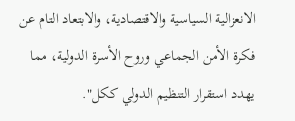الانعزالية السياسية والاقتصادية، والابتعاد التام عن فكرة الأمن الجماعي وروح الأسرة الدولية، مما يهدد استقرار التنظيم الدولي ككل".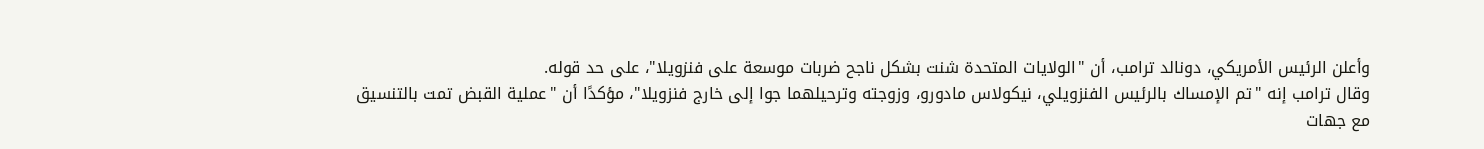وأعلن الرئيس الأمريكي، دونالد ترامب، أن "الولايات المتحدة شنت بشكل ناجح ضربات موسعة على فنزويلا"، على حد قوله.
وقال ترامب إنه "تم الإمساك بالرئيس الفنزويلي، نيكولاس مادورو، وزوجته وترحيلهما جوا إلى خارج فنزويلا"، مؤكدًا أن "عملية القبض تمت بالتنسيق مع جهات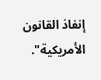إنفاذ القانون الأمريكية".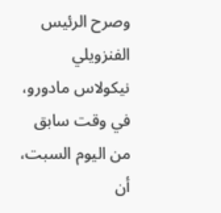وصرح الرئيس الفنزويلي نيكولاس مادورو، في وقت سابق من اليوم السبت، أن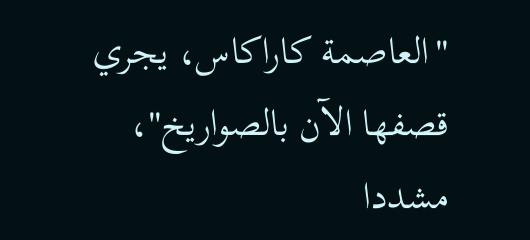"العاصمة كاراكاس، يجري قصفها الآن بالصواريخ"، مشددا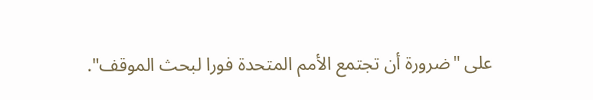على "ضرورة أن تجتمع الأمم المتحدة فورا لبحث الموقف".